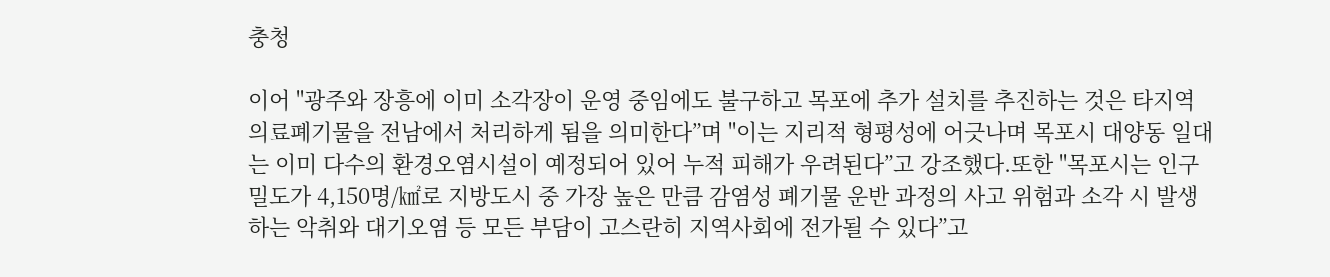충청

이어 "광주와 장흥에 이미 소각장이 운영 중임에도 불구하고 목포에 추가 설치를 추진하는 것은 타지역 의료폐기물을 전남에서 처리하게 됨을 의미한다”며 "이는 지리적 형평성에 어긋나며 목포시 대양동 일대는 이미 다수의 환경오염시설이 예정되어 있어 누적 피해가 우려된다”고 강조했다.또한 "목포시는 인구밀도가 4,150명/㎢로 지방도시 중 가장 높은 만큼 감염성 폐기물 운반 과정의 사고 위험과 소각 시 발생하는 악취와 대기오염 등 모든 부담이 고스란히 지역사회에 전가될 수 있다”고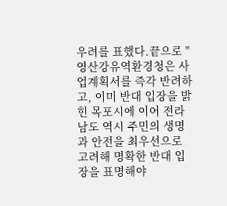우려를 표했다.끝으로 "영산강유역환경청은 사업계획서를 즉각 반려하고, 이미 반대 입장을 밝힌 목포시에 이어 전라남도 역시 주민의 생명과 안전을 최우선으로 고려해 명확한 반대 입장을 표명해야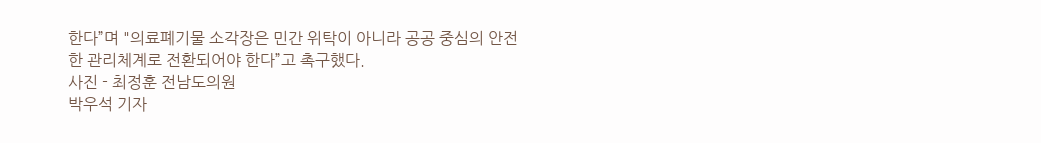한다”며 "의료폐기물 소각장은 민간 위탁이 아니라 공공 중심의 안전한 관리체계로 전환되어야 한다”고 촉구했다.
사진 - 최정훈 전남도의원
박우석 기자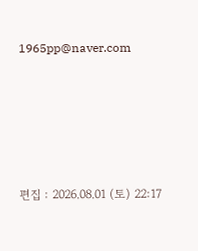1965pp@naver.com






편집 : 2026.08.01 (토) 22:17